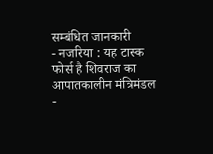सम्बंधित जानकारी
- नजरिया : यह टास्क फोर्स है शिवराज का आपातकालीन मंत्रिमंडल
-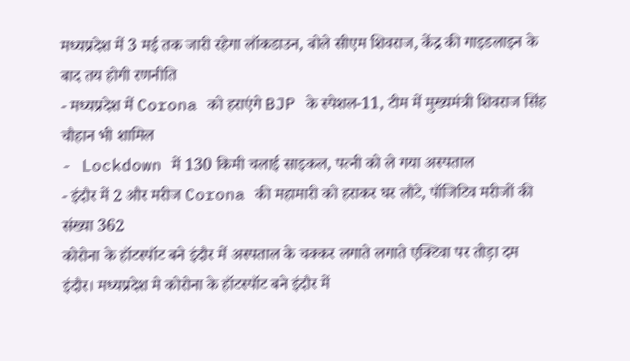मध्यप्रदेश में 3 मई तक जारी रहेगा लॉकडाउन, बोले सीएम शिवराज, केंद्र की गाइडलाइन के बाद तय होगी रणनीति
- मध्यप्रदेश में Corona को हराएंगे BJP के स्पेशल-11, टीम में मुख्यमंत्री शिवराज सिंह चौहान भी शामिल
- Lockdown में 130 किमी चलाई साइकल, पत्नी को ले गया अस्पताल
- इंदौर में 2 और मरीज Corona की महामारी को हराकर घर लौटे, पॉजिटिव मरीजों की संख्या 362
कोरोना के हॉटस्पॉट बने इंदौर में अस्पताल के चक्कर लगाते लगाते एक्टिवा पर तोड़ा दम
इंदौर। मध्यप्रदेश मे कोरोना के हॉटस्पॉट बने इंदौर में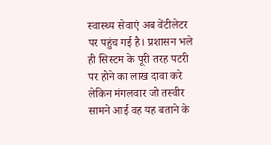स्वास्थ्य सेवाएं अब वेंटीलेटर पर पहुंच गई है। प्रशासन भले ही सिस्टम के पूरी तरह पटरी पर होने का लाख दावा करे लेकिन मंगलवार जो तस्वीर सामने आई वह यह बताने के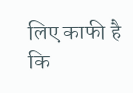लिए काफी है कि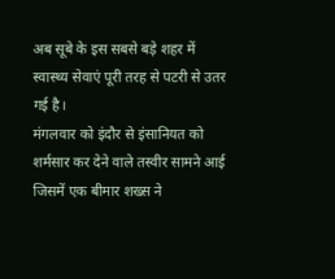अब सूबे के इस सबसे बड़े शहर में स्वास्थ्य सेवाएं पूरी तरह से पटरी से उतर गई है।
मंगलवार को इंदौर से इंसानियत को शर्मसार कर देने वाले तस्वीर सामने आई जिसमें एक बीमार शख्स ने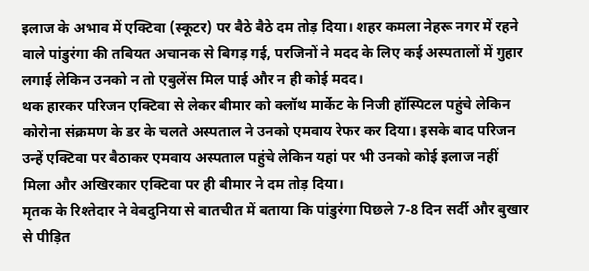इलाज के अभाव में एक्टिवा (स्कूटर) पर बैठे बैठे दम तोड़ दिया। शहर कमला नेहरू नगर में रहने वाले पांडुरंगा की तबियत अचानक से बिगड़ गई, परजिनों ने मदद के लिए कई अस्पतालों में गुहार लगाई लेकिन उनको न तो एबुलेंस मिल पाई और न ही कोई मदद।
थक हारकर परिजन एक्टिवा से लेकर बीमार को क्लॉथ मार्केट के निजी हॉस्पिटल पहुंचे लेकिन कोरोना संक्रमण के डर के चलते अस्पताल ने उनको एमवाय रेफर कर दिया। इसके बाद परिजन उन्हें एक्टिवा पर बैठाकर एमवाय अस्पताल पहुंचे लेकिन यहां पर भी उनको कोई इलाज नहीं मिला और अखिरकार एक्टिवा पर ही बीमार ने दम तोड़ दिया।
मृतक के रिश्तेदार ने वेबदुनिया से बातचीत में बताया कि पांडुरंगा पिछले 7-8 दिन सर्दी और बुखार से पीड़ित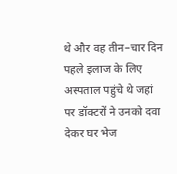थे और वह तीन–चार दिन पहले इलाज के लिए अस्पताल पहुंचे थे जहां पर डॉक्टरों ने उनको दवा देकर घर भेज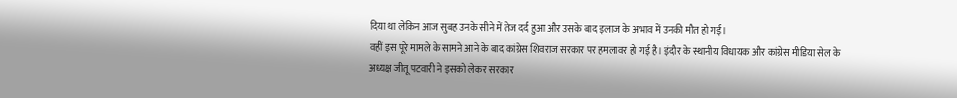दिया था लेकिन आज सुबह उनके सीने में तेज दर्द हुआ और उसके बाद इलाज के अभाव में उनकी मौत हो गई।
वहीं इस पूरे मामले के सामने आने के बाद कांग्रेस शिवराज सरकार पर हमलावर हो गई है। इंदौर के स्थानीय विधायक और कांग्रेस मीडिया सेल के अध्यक्ष जीतू पटवारी ने इसको लेकर सरकार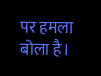पर हमला बोला है।